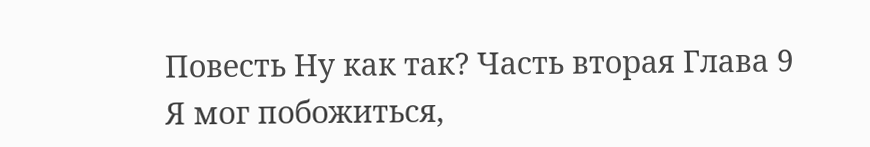Повесть Ну как так? Часть вторая Глава 9
Я мог побожиться,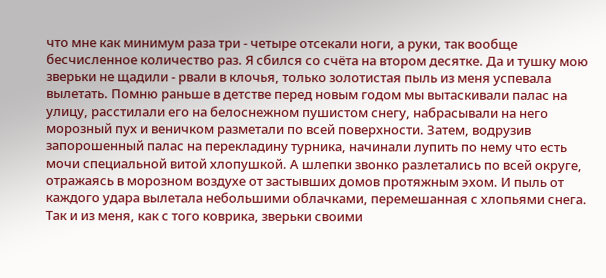что мне как минимум раза три - четыре отсекали ноги, а руки, так вообще бесчисленное количество раз. Я сбился со счёта на втором десятке. Да и тушку мою зверьки не щадили - рвали в клочья, только золотистая пыль из меня успевала вылетать. Помню раньше в детстве перед новым годом мы вытаскивали палас на улицу, расстилали его на белоснежном пушистом снегу, набрасывали на него морозный пух и веничком разметали по всей поверхности. Затем, водрузив запорошенный палас на перекладину турника, начинали лупить по нему что есть мочи специальной витой хлопушкой. А шлепки звонко разлетались по всей округе, отражаясь в морозном воздухе от застывших домов протяжным эхом. И пыль от каждого удара вылетала небольшими облачками, перемешанная с хлопьями снега.
Так и из меня, как с того коврика, зверьки своими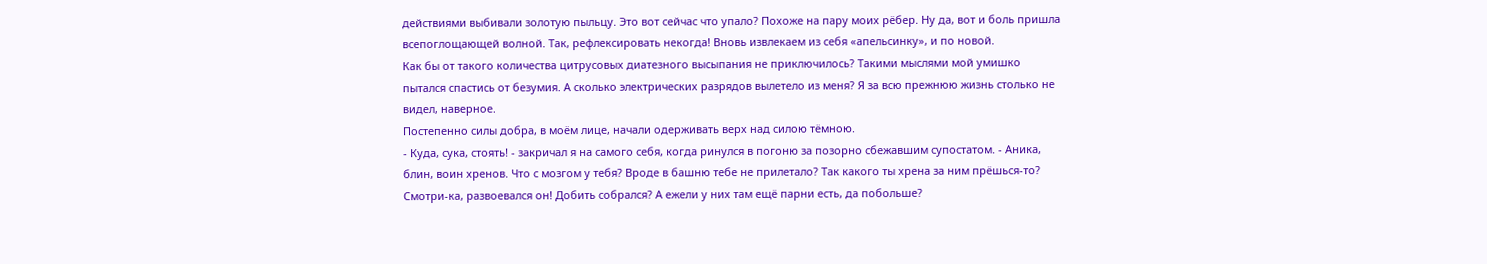действиями выбивали золотую пыльцу. Это вот сейчас что упало? Похоже на пару моих рёбер. Ну да, вот и боль пришла всепоглощающей волной. Так, рефлексировать некогда! Вновь извлекаем из себя «апельсинку», и по новой.
Как бы от такого количества цитрусовых диатезного высыпания не приключилось? Такими мыслями мой умишко пытался спастись от безумия. А сколько электрических разрядов вылетело из меня? Я за всю прежнюю жизнь столько не видел, наверное.
Постепенно силы добра, в моём лице, начали одерживать верх над силою тёмною.
- Куда, сука, стоять! - закричал я на самого себя, когда ринулся в погоню за позорно сбежавшим супостатом. - Аника, блин, воин хренов. Что с мозгом у тебя? Вроде в башню тебе не прилетало? Так какого ты хрена за ним прёшься-то? Смотри-ка, развоевался он! Добить собрался? А ежели у них там ещё парни есть, да побольше?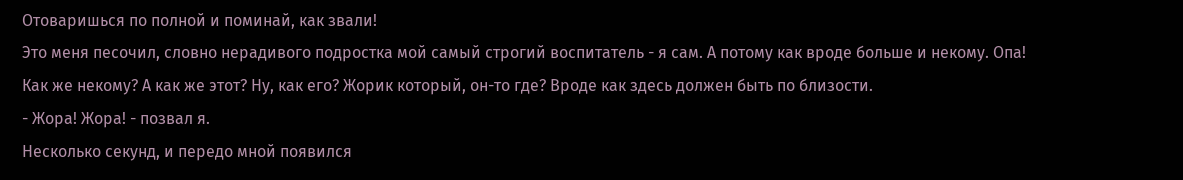Отоваришься по полной и поминай, как звали!
Это меня песочил, словно нерадивого подростка мой самый строгий воспитатель - я сам. А потому как вроде больше и некому. Опа! Как же некому? А как же этот? Ну, как его? Жорик который, он-то где? Вроде как здесь должен быть по близости.
- Жора! Жора! - позвал я.
Несколько секунд, и передо мной появился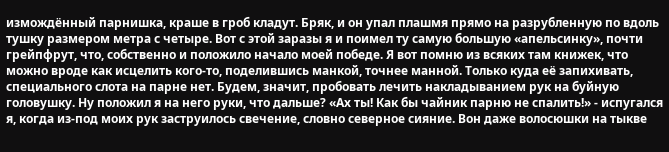измождённый парнишка, краше в гроб кладут. Бряк, и он упал плашмя прямо на разрубленную по вдоль тушку размером метра с четыре. Вот с этой заразы я и поимел ту самую большую «апельсинку», почти грейпфрут, что, собственно и положило начало моей победе. Я вот помню из всяких там книжек, что можно вроде как исцелить кого-то, поделившись манкой, точнее манной. Только куда её запихивать, специального слота на парне нет. Будем, значит, пробовать лечить накладыванием рук на буйную головушку. Ну положил я на него руки, что дальше? «Ах ты! Как бы чайник парню не спалить!» - испугался я, когда из-под моих рук заструилось свечение, словно северное сияние. Вон даже волосюшки на тыкве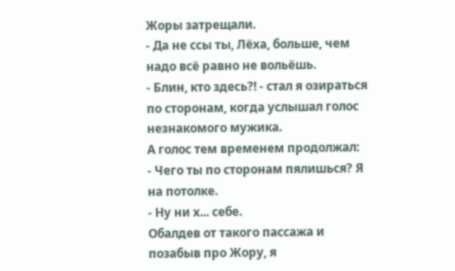Жоры затрещали.
- Да не ссы ты, Лёха, больше, чем надо всё равно не вольёшь.
- Блин, кто здесь?! - стал я озираться по сторонам, когда услышал голос незнакомого мужика.
А голос тем временем продолжал:
- Чего ты по сторонам пялишься? Я на потолке.
- Ну ни х... себе.
Обалдев от такого пассажа и позабыв про Жору, я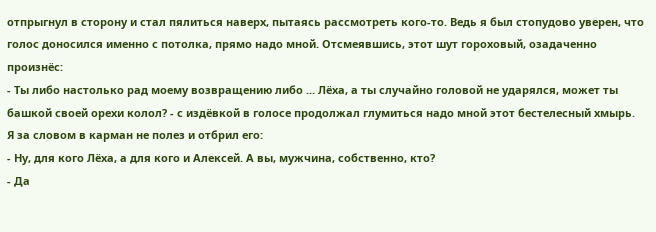отпрыгнул в сторону и стал пялиться наверх, пытаясь рассмотреть кого-то. Ведь я был стопудово уверен, что голос доносился именно с потолка, прямо надо мной. Отсмеявшись, этот шут гороховый, озадаченно произнёс:
- Ты либо настолько рад моему возвращению либо ... Лёха, а ты случайно головой не ударялся, может ты башкой своей орехи колол? - с издёвкой в голосе продолжал глумиться надо мной этот бестелесный хмырь.
Я за словом в карман не полез и отбрил его:
- Ну, для кого Лёха, а для кого и Алексей. А вы, мужчина, собственно, кто?
- Да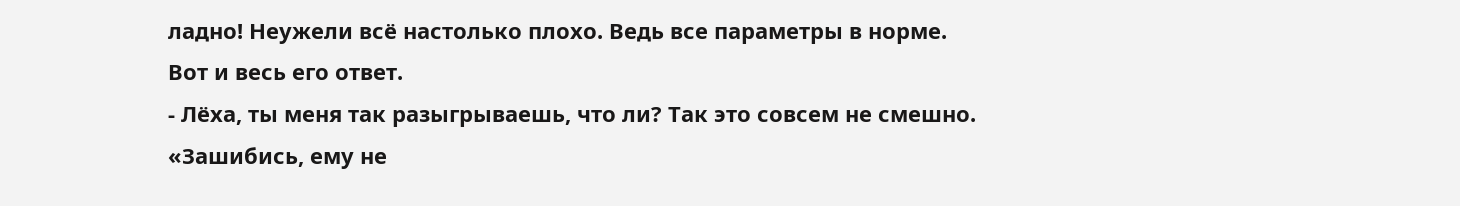ладно! Неужели всё настолько плохо. Ведь все параметры в норме.
Вот и весь его ответ.
- Лёха, ты меня так разыгрываешь, что ли? Так это совсем не смешно.
«Зашибись, ему не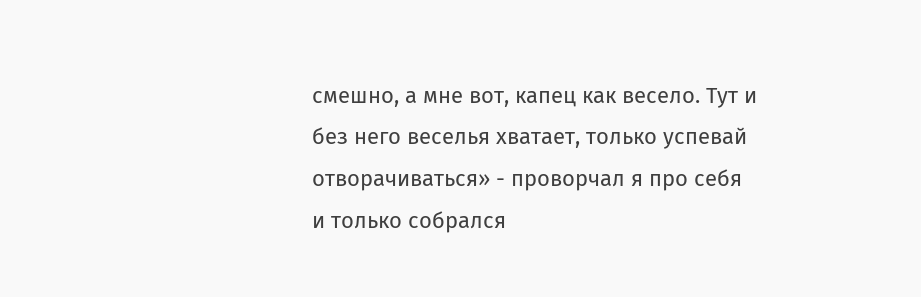смешно, а мне вот, капец как весело. Тут и без него веселья хватает, только успевай отворачиваться» - проворчал я про себя и только собрался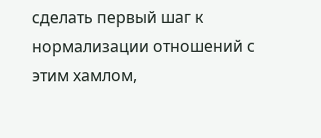сделать первый шаг к нормализации отношений с этим хамлом,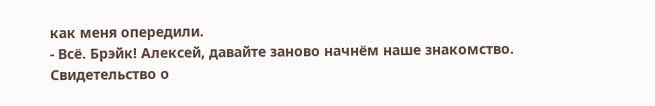как меня опередили.
- Всё. Брэйк! Алексей, давайте заново начнём наше знакомство.
Свидетельство о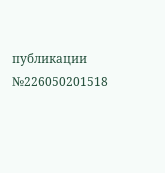публикации №226050201518